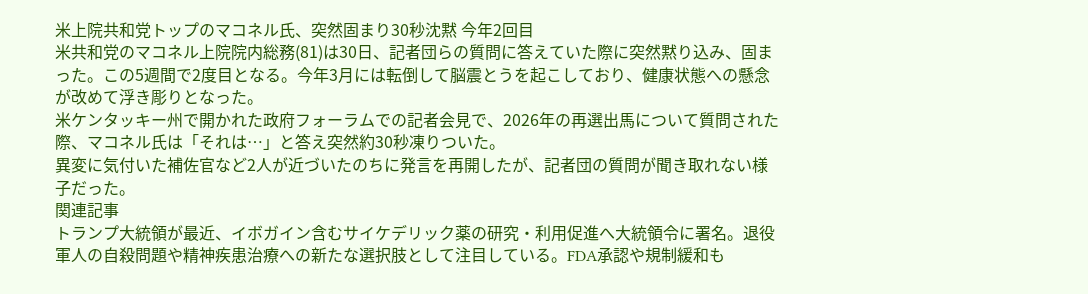米上院共和党トップのマコネル氏、突然固まり30秒沈黙 今年2回目
米共和党のマコネル上院院内総務(81)は30日、記者団らの質問に答えていた際に突然黙り込み、固まった。この5週間で2度目となる。今年3月には転倒して脳震とうを起こしており、健康状態への懸念が改めて浮き彫りとなった。
米ケンタッキー州で開かれた政府フォーラムでの記者会見で、2026年の再選出馬について質問された際、マコネル氏は「それは…」と答え突然約30秒凍りついた。
異変に気付いた補佐官など2人が近づいたのちに発言を再開したが、記者団の質問が聞き取れない様子だった。
関連記事
トランプ大統領が最近、イボガイン含むサイケデリック薬の研究・利用促進へ大統領令に署名。退役軍人の自殺問題や精神疾患治療への新たな選択肢として注目している。FDA承認や規制緩和も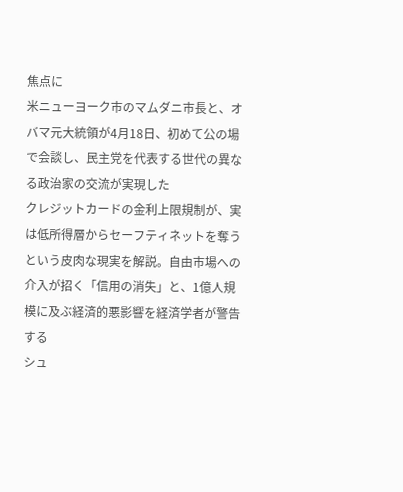焦点に
米ニューヨーク市のマムダニ市長と、オバマ元大統領が4月18日、初めて公の場で会談し、民主党を代表する世代の異なる政治家の交流が実現した
クレジットカードの金利上限規制が、実は低所得層からセーフティネットを奪うという皮肉な現実を解説。自由市場への介入が招く「信用の消失」と、1億人規模に及ぶ経済的悪影響を経済学者が警告する
シュ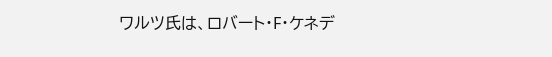ワルツ氏は、ロバート・F・ケネデ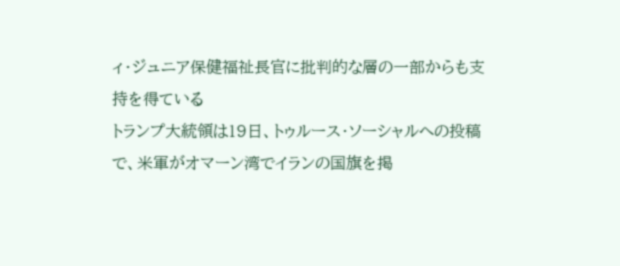ィ・ジュニア保健福祉長官に批判的な層の一部からも支持を得ている
トランプ大統領は19日、トゥルース・ソーシャルへの投稿で、米軍がオマーン湾でイランの国旗を掲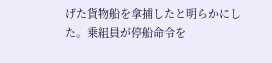げた貨物船を拿捕したと明らかにした。乗組員が停船命令を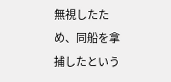無視したため、同船を拿捕したという